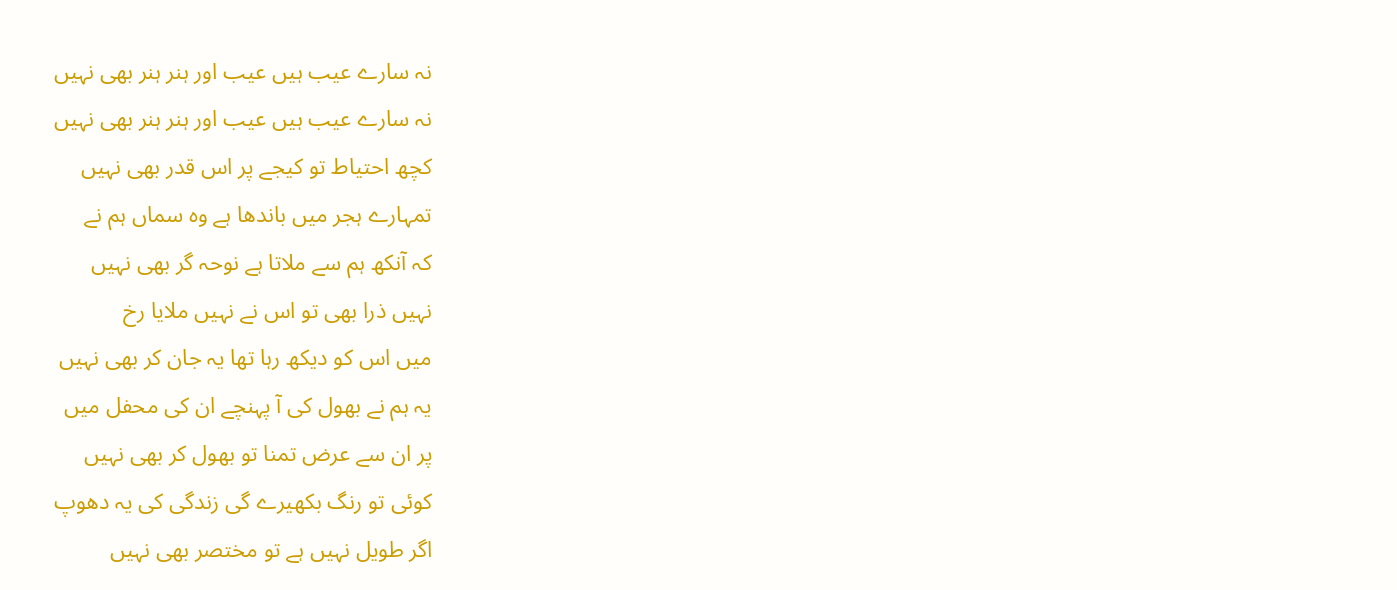نہ سارے عیب ہیں عیب اور ہنر ہنر بھی نہیں
نہ سارے عیب ہیں عیب اور ہنر ہنر بھی نہیں
کچھ احتیاط تو کیجے پر اس قدر بھی نہیں
تمہارے ہجر میں باندھا ہے وہ سماں ہم نے
کہ آنکھ ہم سے ملاتا ہے نوحہ گر بھی نہیں
نہیں ذرا بھی تو اس نے نہیں ملایا رخ
میں اس کو دیکھ رہا تھا یہ جان کر بھی نہیں
یہ ہم نے بھول کی آ پہنچے ان کی محفل میں
پر ان سے عرض تمنا تو بھول کر بھی نہیں
کوئی تو رنگ بکھیرے گی زندگی کی یہ دھوپ
اگر طویل نہیں ہے تو مختصر بھی نہیں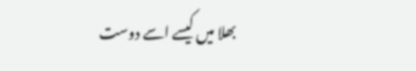بھلا میں کیسے اسے دوست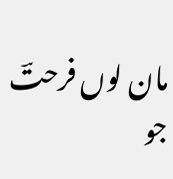مان لوں فرحتؔ
جو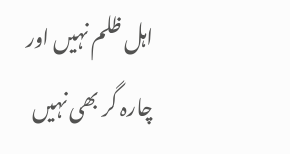اہل ظلم نہیں اور چارہ گر بھی نہیں